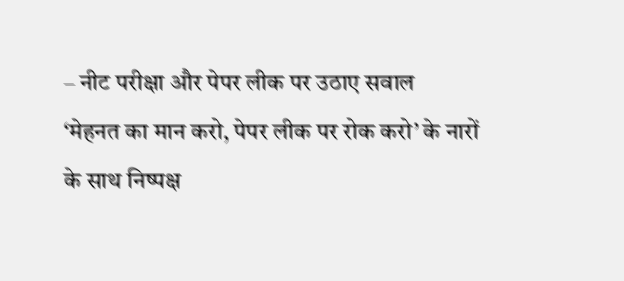– नीट परीक्षा और पेपर लीक पर उठाए सवाल
‘मेहनत का मान करो, पेपर लीक पर रोक करो’ के नारों के साथ निष्पक्ष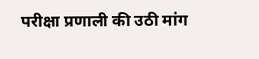परीक्षा प्रणाली की उठी मांग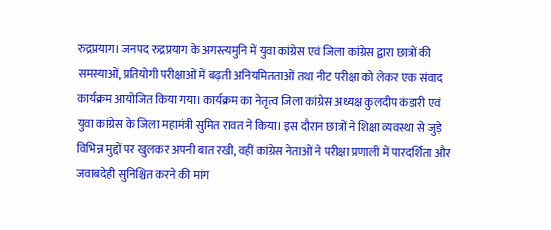रुद्रप्रयाग। जनपद रुद्रप्रयाग के अगस्त्यमुनि में युवा कांग्रेस एवं जिला कांग्रेस द्वारा छात्रों की समस्याओं, प्रतियोगी परीक्षाओं में बढ़ती अनियमितताओं तथा नीट परीक्षा को लेकर एक संवाद कार्यक्रम आयोजित किया गया। कार्यक्रम का नेतृत्व जिला कांग्रेस अध्यक्ष कुलदीप कंडारी एवं युवा कांग्रेस के जिला महामंत्री सुमित रावत ने किया। इस दौरान छात्रों ने शिक्षा व्यवस्था से जुड़े विभिन्न मुद्दों पर खुलकर अपनी बात रखी, वहीं कांग्रेस नेताओं ने परीक्षा प्रणाली में पारदर्शिता और जवाबदेही सुनिश्चित करने की मांग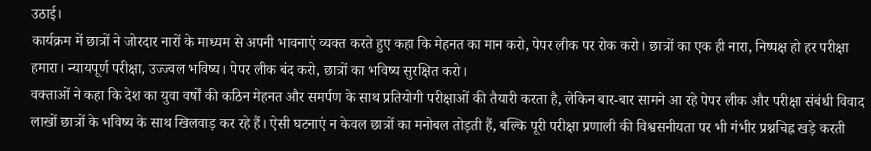उठाई।
कार्यक्रम में छात्रों ने जोरदार नारों के माध्यम से अपनी भावनाएं व्यक्त करते हुए कहा कि मेहनत का मान करो, पेपर लीक पर रोक करो। छात्रों का एक ही नारा, निष्पक्ष हो हर परीक्षा हमारा। न्यायपूर्ण परीक्षा, उज्ज्वल भविष्य। पेपर लीक बंद करो, छात्रों का भविष्य सुरक्षित करो।
वक्ताओं ने कहा कि देश का युवा वर्षों की कठिन मेहनत और समर्पण के साथ प्रतियोगी परीक्षाओं की तैयारी करता है, लेकिन बार-बार सामने आ रहे पेपर लीक और परीक्षा संबंधी विवाद लाखों छात्रों के भविष्य के साथ खिलवाड़ कर रहे हैं। ऐसी घटनाएं न केवल छात्रों का मनोबल तोड़ती हैं, बल्कि पूरी परीक्षा प्रणाली की विश्वसनीयता पर भी गंभीर प्रश्नचिह्न खड़े करती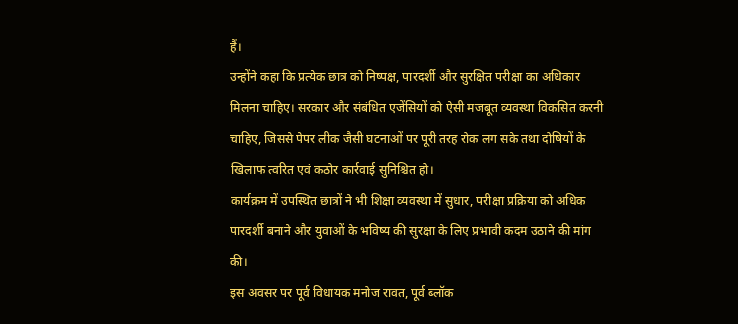हैं।
उन्होंने कहा कि प्रत्येक छात्र को निष्पक्ष, पारदर्शी और सुरक्षित परीक्षा का अधिकार मिलना चाहिए। सरकार और संबंधित एजेंसियों को ऐसी मजबूत व्यवस्था विकसित करनी चाहिए, जिससे पेपर लीक जैसी घटनाओं पर पूरी तरह रोक लग सके तथा दोषियों के खिलाफ त्वरित एवं कठोर कार्रवाई सुनिश्चित हो।
कार्यक्रम में उपस्थित छात्रों ने भी शिक्षा व्यवस्था में सुधार, परीक्षा प्रक्रिया को अधिक पारदर्शी बनाने और युवाओं के भविष्य की सुरक्षा के लिए प्रभावी कदम उठाने की मांग की।
इस अवसर पर पूर्व विधायक मनोज रावत, पूर्व ब्लॉक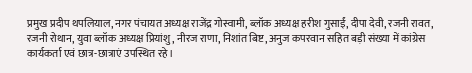प्रमुख प्रदीप थपलियाल, नगर पंचायत अध्यक्ष राजेंद्र गोस्वामी, ब्लॉक अध्यक्ष हरीश गुसाईं, दीपा देवी, रजनी रावत, रजनी रोथान, युवा ब्लॉक अध्यक्ष प्रियांशु, नीरज राणा, निशांत बिष्ट, अनुज कपरवान सहित बड़ी संख्या में कांग्रेस कार्यकर्ता एवं छात्र-छात्राएं उपस्थित रहे।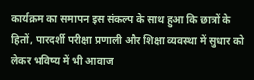कार्यक्रम का समापन इस संकल्प के साथ हुआ कि छात्रों के हितों, पारदर्शी परीक्षा प्रणाली और शिक्षा व्यवस्था में सुधार को लेकर भविष्य में भी आवाज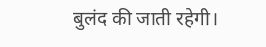बुलंद की जाती रहेगी।